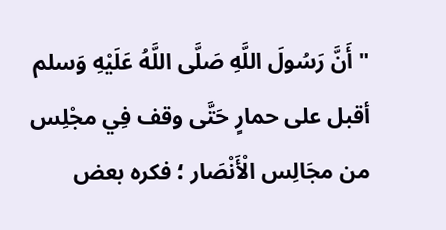" أَنَّ رَسُولَ اللَّهِ صَلَّى اللَّهُ عَلَيْهِ وَسلم أقبل على حمارٍ حَتَّى وقف فِي مجْلِس من مجَالِس الْأَنْصَار ؛ فكره بعض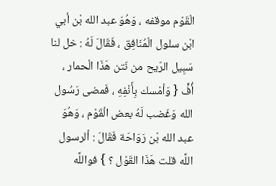الْقَوْم موقفه ، وَهُوَ عبد الله بْن أبي ابْن سلول الْمُنَافِق ، فَقَالَ لَهُ : خل لنا سَبِيل الرّيح من نَتن هَذَا الْحمار ، أُفٍّ { وَأمْسك بِأَنْفِهِ ، فَمضى رَسُول الله وَغَضب لَهُ بعض الْقَوْم ، وَهُوَ عبد الله بْن رَوَاحَة فَقَالَ : ألرسول اللَّه قلت هَذَا القَوْل ؟ } فواللَّه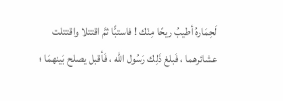لَحِمَارهُ أطيبُ ريحًا مِنْك ! فاستبًّا ثمَّ اقتتلا واقتتلت عشائرهما ، فَبلغ ذَلِك رَسُول الله ، فَأقبل يصلح بَينهمَا ؛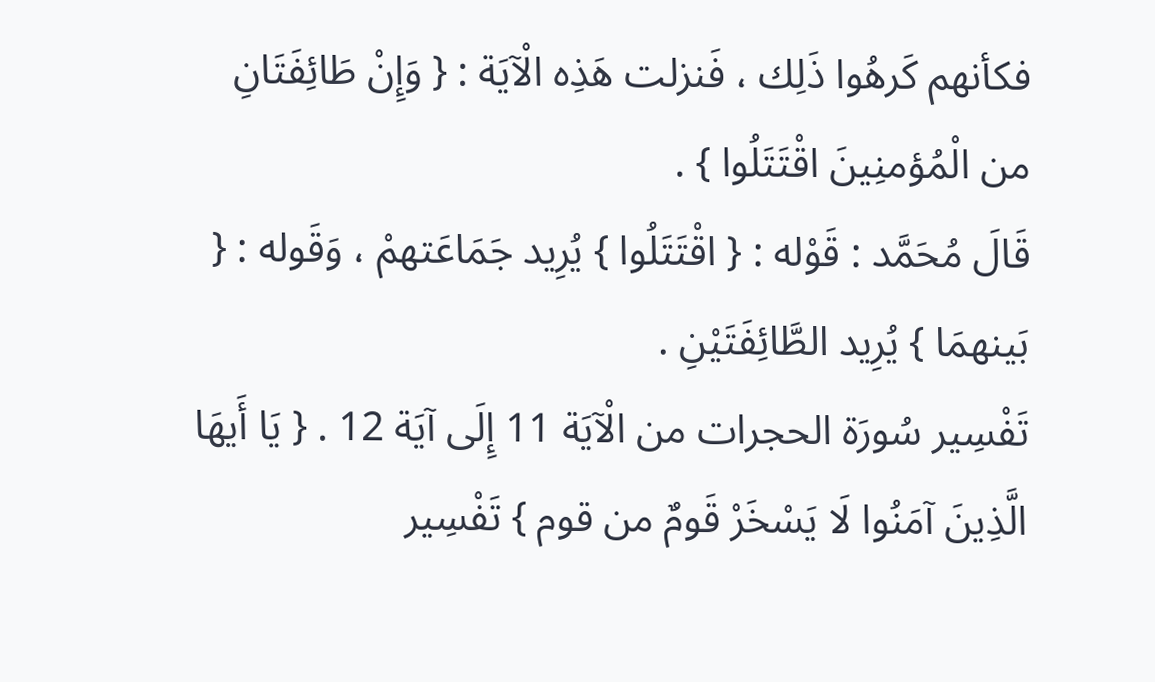فكأنهم كَرهُوا ذَلِك ، فَنزلت هَذِه الْآيَة : { وَإِنْ طَائِفَتَانِ من الْمُؤمنِينَ اقْتَتَلُوا } .
قَالَ مُحَمَّد : قَوْله : { اقْتَتَلُوا } يُرِيد جَمَاعَتهمْ ، وَقَوله : { بَينهمَا } يُرِيد الطَّائِفَتَيْنِ .
تَفْسِير سُورَة الحجرات من الْآيَة 11 إِلَى آيَة 12 . { يَا أَيهَا الَّذِينَ آمَنُوا لَا يَسْخَرْ قَومٌ من قوم } تَفْسِير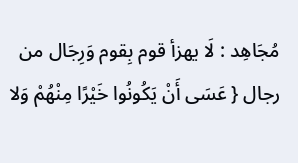مُجَاهِد : لَا يهزأ قوم بِقوم وَرِجَال من رجال { عَسَى أَنْ يَكُونُوا خَيْرًا مِنْهُمْ وَلا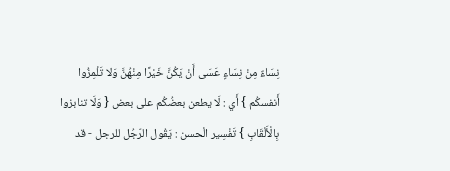نِسَاءٌ مِنْ نِسَاءٍ عَسَى أَنْ يَكُنَّ خَيْرًا مِنْهُنَّ وَلا تَلْمِزُوا أَنفسكُم } أَي : لَا يطعن بعضُكُم على بعض { وَلَا تنابزوا بِالْأَلْقَابِ } تَفْسِير الْحسن : يَقُول الرّجُل للرجل - قد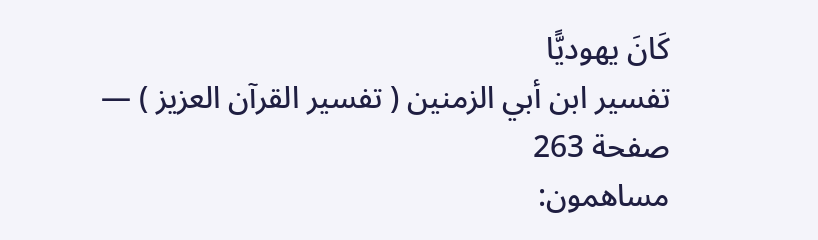كَانَ يهوديًّا
تفسير ابن أبي الزمنين ( تفسير القرآن العزيز ) — صفحة 263
مساهمون: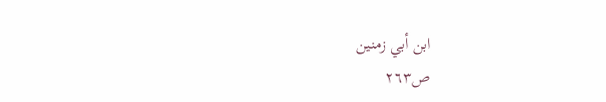ابن أبي زمنين
ص٢٦٣